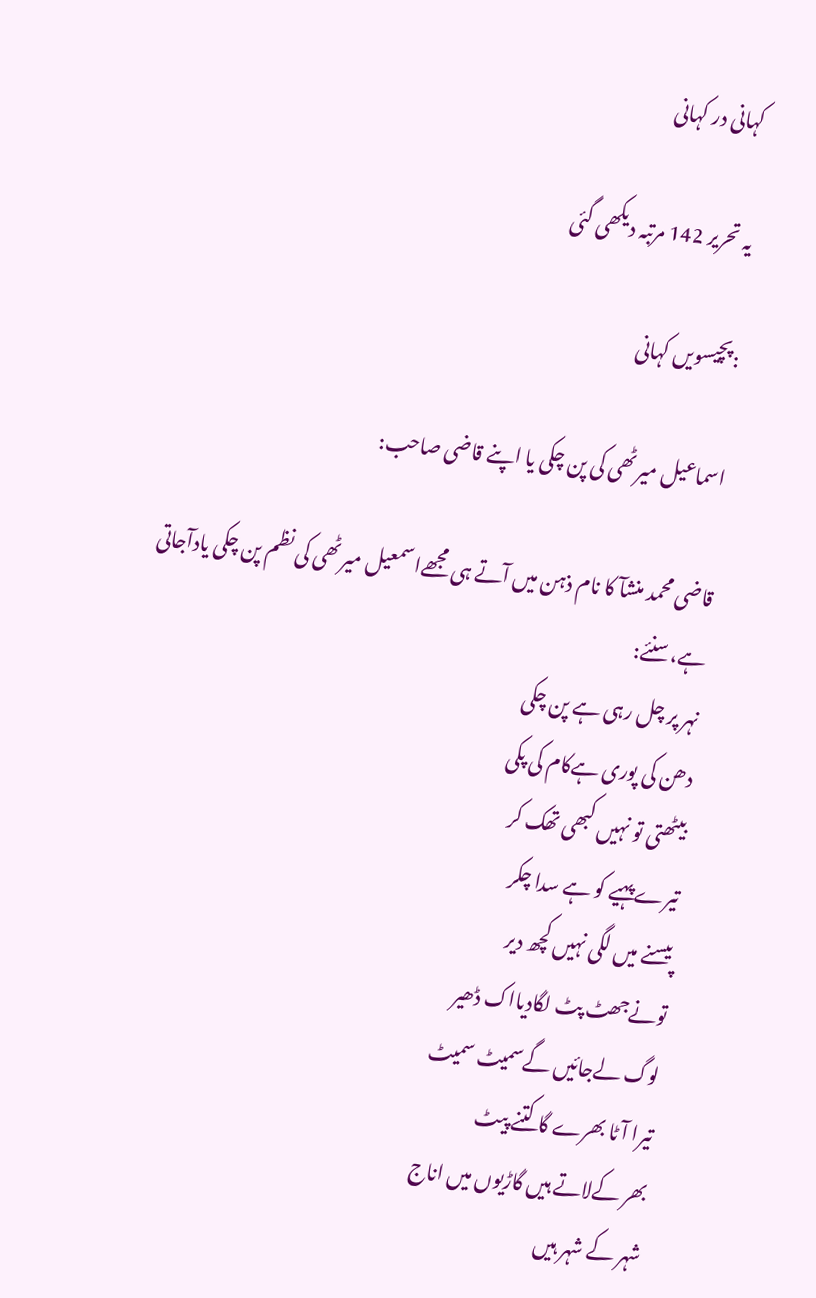کہانی در کہانی

یہ تحریر 142 مرتبہ دیکھی گئی

:پچیسویں کہانی

اسماعیل میرٹھی کی پن چکی یا اپنے قاضی صاحب:

قاضی محمد منشآ کا نام ذہن میں آتے ہی مجھےاسمعیل میرٹھی کی نظم پن چکی یادآجاتی ہے،سنئے:
نہر پر چل رہی ہے پن چکی
دھن کی پوری ہےکام کی پکی
بیٹھتی تو نہیں کبھی تھک کر
تیرے پہیے کو ہے سدا چکر
پیسنے میں لگی نہیں کچھ دیر
تونےجھٹ پٹ لگادیااک ڈھیر
لوگ لےجائیں گےسمیٹ سمیٹ
تیرا آٹا بھرے گا کتنے پیٹ
بھر کےلاتے ہیں گاڑیوں میں اناج
شہر کے شہر ہیں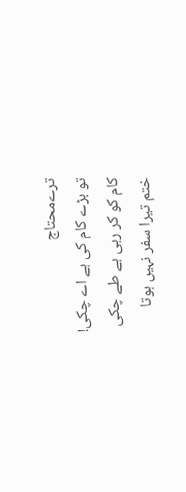ترےمحتاج
تو بڑے کام کی ہے اے چکی!
کام کو کر رہی ہے طے چکی
ختم تیرا سفر نہیں ہوتا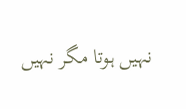نہیں ہوتا مگر نہیں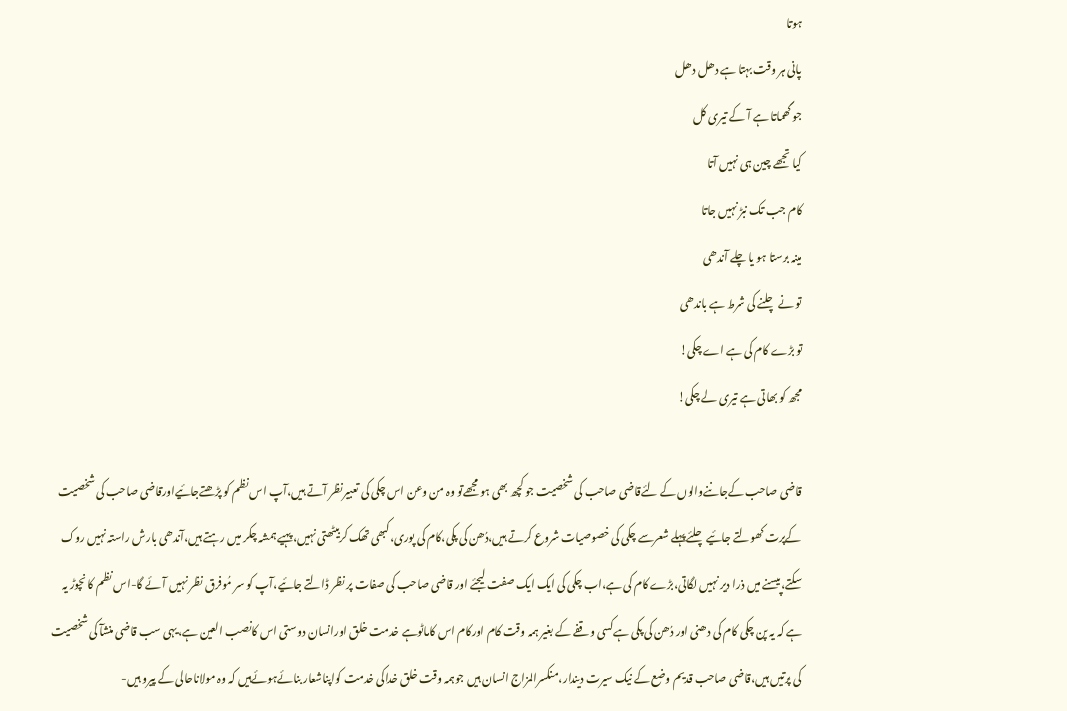ہوتا
پانی ہر وقت بہتا ہے دھل دھل
جو گھماتا ہے آ کے تیری کل
کیا تجھے چین ہی نہیں آتا
کام جب تک نبڑ نہیں جاتا
مینہ برستا ہو یا چلے آندھی
تو نے چلنے کی شرط ہے باندھی
تو بڑے کام کی ہے اے چکی!
مجھ کو بھاتی ہے تیری لے چکی!

قاضی صاحب کےجاننےوالوں کے لئےقاضی صاحب کی شخصیت جو کچھ بھی ہو مجھےتو وہ من وعن اس چکی کی تعبیرنظر آتے ہیں،آپ اس نظم کو پڑھتےجائیےاورقاضی صاحب کی شخصیت کےپرت کھولتے جائیے چلئےپہلے شعرسے چکی کی خصوصیات شروع کرتے ہیں،دُھن کی پکی،کام کی پوری،کبھی تھک کربیٹھتی نہیں، پہیے ہمشہ چکر میں رہتے ہیں،آندھی بارش راستہ نہیں روک سکتے،پیسنے میں ذرا دیر نہیں لگاتی،بڑے کام کی ہے،اب چکی کی ایک ایک صفت لیجئے اور قاضی صاحب کی صفات پر نظر ڈالتے جائیے،آپ کو سر مُوفرق نظر نہیں آئے گا-اس نظم کا نچوڑ یہ ہے کہ یہ پن چکی کام کی دھنی اور دُھن کی پکی ہےکسی وقفے کے بغیر ہمہ وقت کام اورکام اس کاماٹوہے خدمت خلق اورانسان دوستی اس کانصب العین ہے،یہی سب قاضی منشآ کی شخصیت کی پرتیں ہیں،قاضی صاحب قدیم وضع کے نیک سیرت دیندار،منکسرالمزاج انسان ہیں جوہمہ وقت خلق خداکی خدمت کواپناشعار بنائےہوئےہیں کہ وہ مولاناحالی کے پیرو ہیں-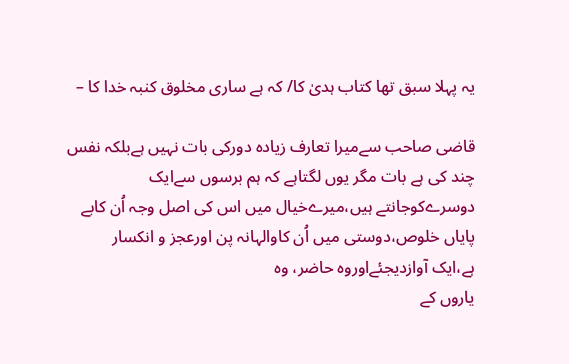یہ پہلا سبق تھا کتاب ہدیٰ کا/ کہ ہے ساری مخلوق کنبہ خدا کا –

قاضی صاحب سےمیرا تعارف زیادہ دورکی بات نہیں ہےبلکہ نفس چند کی ہے بات مگر یوں لگتاہے کہ ہم برسوں سےایک دوسرےکوجانتے ہیں،میرےخیال میں اس کی اصل وجہ اُن کابے پایاں خلوص،دوستی میں اُن کاوالہانہ پن اورعجز و انکسار ہے،ایک آوازدیجئےاوروہ حاضر، وہ
یاروں کے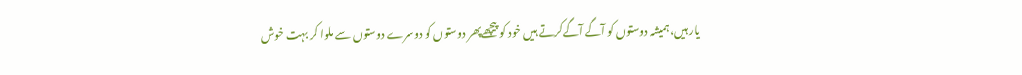یار ہیں،ہمیشہ دوستوں کو آگے آگےکرتے ہیں خود کو پیچھےپھر دوستوں کو دوسرے دوستوں سے ملوا کر بہت خوش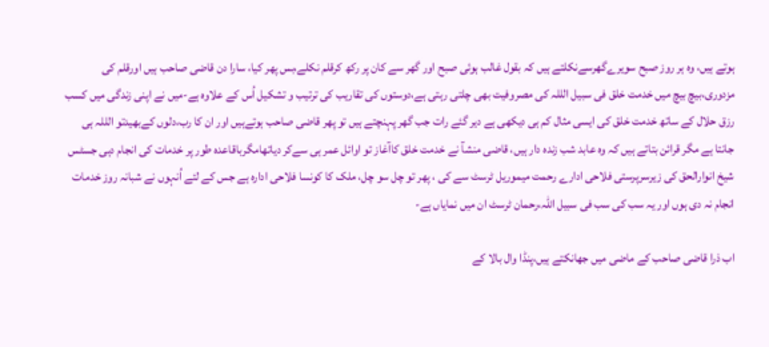ہوتے ہیں، وہ ہر روز صبح سویرےگھرسےنکلتے ہیں کہ بقول غالب ہوئی صبح اور گھر سے کان پر رکھ کرقلم نکلے،بس پھر کیا، سارا دن قاضی صاحب ہیں اورقلم کی مزدوری،بیچ بیچ میں خدمت خلق فی سبیل الللہ کی مصروفیت بھی چلتی رہتی ہے،دوستوں کی تقاریب کی ترتیب و تشکیل اُس کے علاوہ ہے-میں نے اپنی زندگی میں کسب رزق حلال کے ساتھ خدمت خلق کی ایسی مثال کم ہی دیکھی ہے دیر گئے رات جب گھر پہنچتے ہیں تو پھر قاضی صاحب ہوتےہیں اور ان کا رب،دلوں کےبھیدتو الللہ ہی جانتا ہے مگر قرائن بتاتے ہیں کہ وہ عابد شب زندہ دار ہیں، قاضی منشآ نے خدمت خلق کاآغاز تو اوائل عمر ہی سےکر دیاتھامگرباقاعدہ طور پر خدمات کی انجام دہی جسٹس شیخ انوارالحق کی زیرسرپرستی فلاحی ادارے رحمت میموریل ٹرسٹ سے کی ، پھر تو چل سو چل، ملک کا کونسا فلاحی ادارہ ہے جس کے لئے اُنہوں نے شبانہ روز خدمات انجام نہ دی ہوں اور یہ سب کی سب فی سبیل اللہ،رحمان ٹرسٹ ان میں نمایاں ہے-

اب ذرا قاضی صاحب کے ماضی میں جھانکتے ہیں،پنڈا وال بالا کے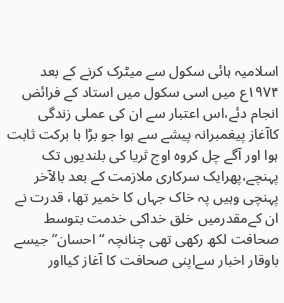اسلامیہ ہائی سکول سے میٹرک کرنے کے بعد ۱۹۷۴ع میں اسی سکول میں استاد کے فرائض انجام دئے،اس اعتبار سے ان کی عملی زندگی کاآغاز پیغمبرانہ پیشے سے ہوا جو بڑا با برکت ثابت ہوا اور آگے چل کروہ اوج ثریا کی بلندیوں تک پہنچے،پھرایک سرکاری ملازمت کے بعد بالآخر پہنچی وہیں پہ خاک جہاں کا خمیر تھا، قدرت نے ان کےمقدرمیں خلق خداکی خدمت بتوسط صحافت لکھ رکھی تھی چنانچہ “احسان” جیسے باوقار اخبار سےاپنی صحافت کا آغاز کیااور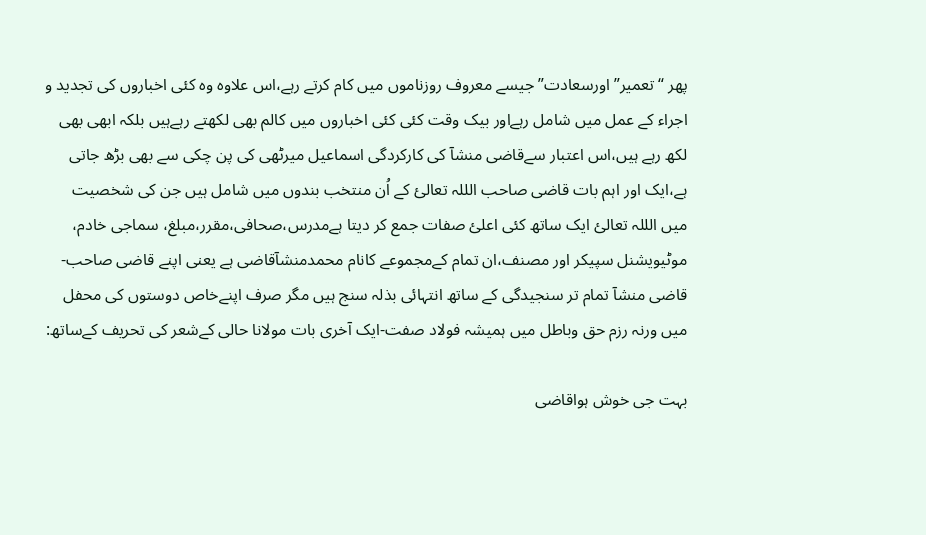پھر “تعمیر”اورسعادت” جیسے معروف روزناموں میں کام کرتے رہے،اس علاوہ وہ کئی اخباروں کی تجدید و اجراء کے عمل میں شامل رہےاور بیک وقت کئی کئی اخباروں میں کالم بھی لکھتے رہےہیں بلکہ ابھی بھی لکھ رہے ہیں،اس اعتبار سےقاضی منشآ کی کارکردگی اسماعیل میرٹھی کی پن چکی سے بھی بڑھ جاتی ہے،ایک اور اہم بات قاضی صاحب الللہ تعالئ کے اُن منتخب بندوں میں شامل ہیں جن کی شخصیت میں الللہ تعالئ ایک ساتھ کئی اعلئ صفات جمع کر دیتا ہےمدرس،صحافی،مقرر،مبلغ، سماجی خادم، موٹیویشنل سپیکر اور مصنف،ان تمام کےمجموعے کانام محمدمنشآقاضی ہے یعنی اپنے قاضی صاحب-قاضی منشآ تمام تر سنجیدگی کے ساتھ انتہائی بذلہ سنج ہیں مگر صرف اپنےخاص دوستوں کی محفل میں ورنہ رزم حق وباطل میں ہمیشہ فولاد صفت-ایک آخری بات مولانا حالی کےشعر کی تحریف کےساتھ:

بہت جی خوش ہواقاضی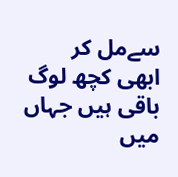سےمل کر
ابھی کچھ لوگ باقی ہیں جہاں میں